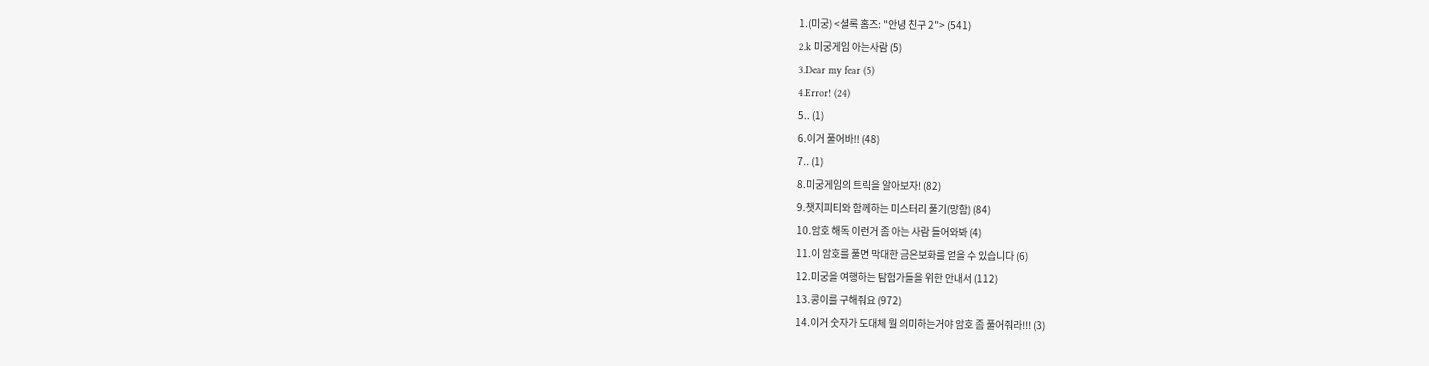1.(미궁) <셜록 홈즈: "안녕 친구 2"> (541)
2.k 미궁게임 아는사람 (5)
3.Dear my fear (5)
4.Error! (24)
5.. (1)
6.이거 풀어바!! (48)
7.. (1)
8.미궁게임의 트릭을 알아보자! (82)
9.챗지피티와 함께하는 미스터리 풀기(망함) (84)
10.암호 해독 이런거 좀 아는 사람 들어와봐 (4)
11.이 암호를 풀면 막대한 금은보화를 얻을 수 있습니다 (6)
12.미궁을 여행하는 탐험가들을 위한 안내서 (112)
13.콩이를 구해줘요 (972)
14.이거 숫자가 도대체 뭘 의미하는거야 암호 좀 풀어줘라!!! (3)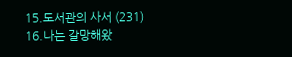15.도서관의 사서 (231)
16.나는 갈망해왔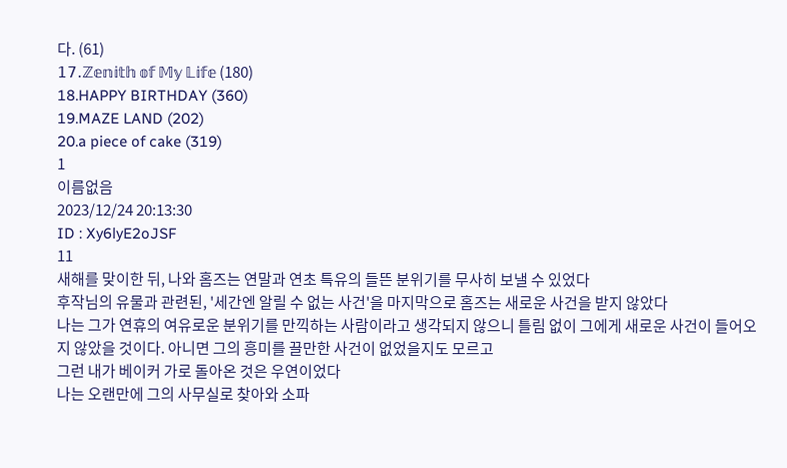다. (61)
17.ℤ𝕖𝕟𝕚𝕥𝕙 𝕠𝕗 𝕄𝕪 𝕃𝕚𝕗𝕖 (180)
18.HAPPY BIRTHDAY (360)
19.MAZE LAND (202)
20.a piece of cake (319)
1
이름없음
2023/12/24 20:13:30
ID : Xy6lyE2oJSF
11
새해를 맞이한 뒤, 나와 홈즈는 연말과 연초 특유의 들뜬 분위기를 무사히 보낼 수 있었다
후작님의 유물과 관련된, '세간엔 알릴 수 없는 사건'을 마지막으로 홈즈는 새로운 사건을 받지 않았다
나는 그가 연휴의 여유로운 분위기를 만끽하는 사람이라고 생각되지 않으니 틀림 없이 그에게 새로운 사건이 들어오지 않았을 것이다. 아니면 그의 흥미를 끌만한 사건이 없었을지도 모르고
그런 내가 베이커 가로 돌아온 것은 우연이었다
나는 오랜만에 그의 사무실로 찾아와 소파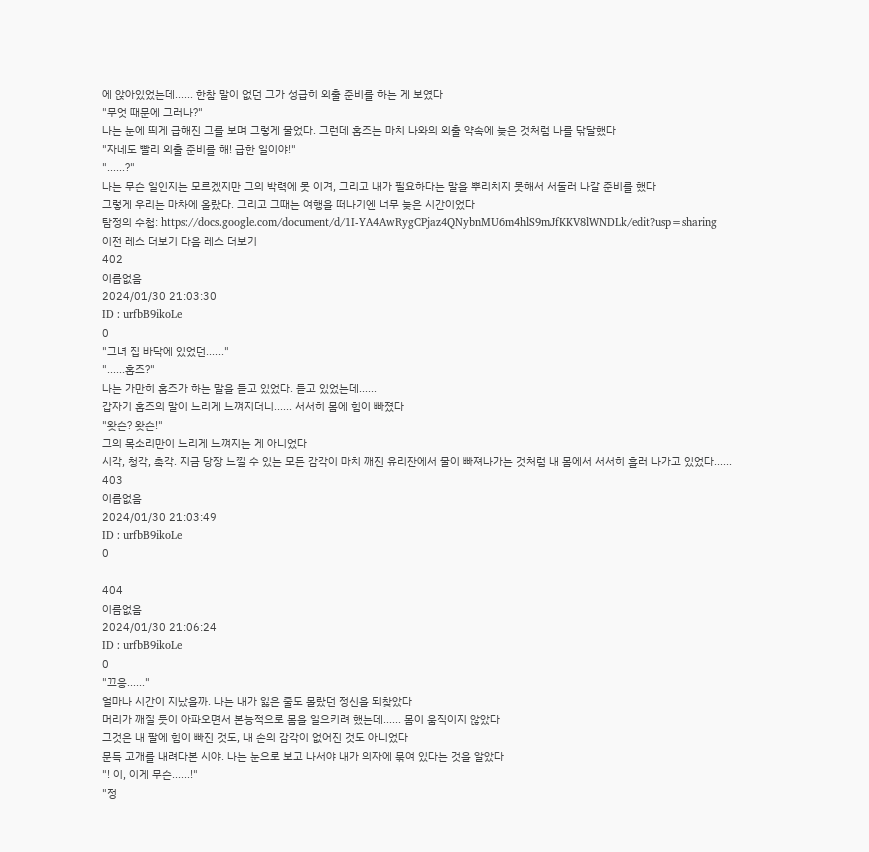에 앉아있었는데...... 한참 말이 없던 그가 성급히 외출 준비를 하는 게 보였다
"무엇 때문에 그러나?"
나는 눈에 띄게 급해진 그를 보며 그렇게 물었다. 그런데 홈즈는 마치 나와의 외출 약속에 늦은 것처럼 나를 닦달했다
"자네도 빨리 외출 준비를 해! 급한 일이야!"
"......?"
나는 무슨 일인지는 모르겠지만 그의 박력에 못 이겨, 그리고 내가 필요하다는 말을 뿌리치지 못해서 서둘러 나갈 준비를 했다
그렇게 우리는 마차에 올랐다. 그리고 그때는 여행을 떠나기엔 너무 늦은 시간이었다
탐정의 수첩: https://docs.google.com/document/d/1I-YA4AwRygCPjaz4QNybnMU6m4hlS9mJfKKV8lWNDLk/edit?usp=sharing
이전 레스 더보기 다음 레스 더보기
402
이름없음
2024/01/30 21:03:30
ID : urfbB9ikoLe
0
"그녀 집 바닥에 있었던......"
"......홈즈?"
나는 가만히 홈즈가 하는 말을 듣고 있었다. 듣고 있었는데......
갑자기 홈즈의 말이 느리게 느껴지더니...... 서서히 몸에 힘이 빠졌다
"왓슨? 왓슨!"
그의 목소리만이 느리게 느껴지는 게 아니었다
시각, 청각, 촉각. 지금 당장 느낄 수 있는 모든 감각이 마치 깨진 유리잔에서 물이 빠져나가는 것처럼 내 몸에서 서서히 흘러 나가고 있었다......
403
이름없음
2024/01/30 21:03:49
ID : urfbB9ikoLe
0

404
이름없음
2024/01/30 21:06:24
ID : urfbB9ikoLe
0
"끄응......"
얼마나 시간이 지났을까. 나는 내가 잃은 줄도 몰랐던 정신을 되찾았다
머리가 깨질 듯이 아파오면서 본능적으로 몸을 일으키려 했는데...... 몸이 움직이지 않았다
그것은 내 팔에 힘이 빠진 것도, 내 손의 감각이 없어진 것도 아니었다
문득 고개를 내려다본 시야. 나는 눈으로 보고 나서야 내가 의자에 묶여 있다는 것을 알았다
"! 이, 이게 무슨......!"
"정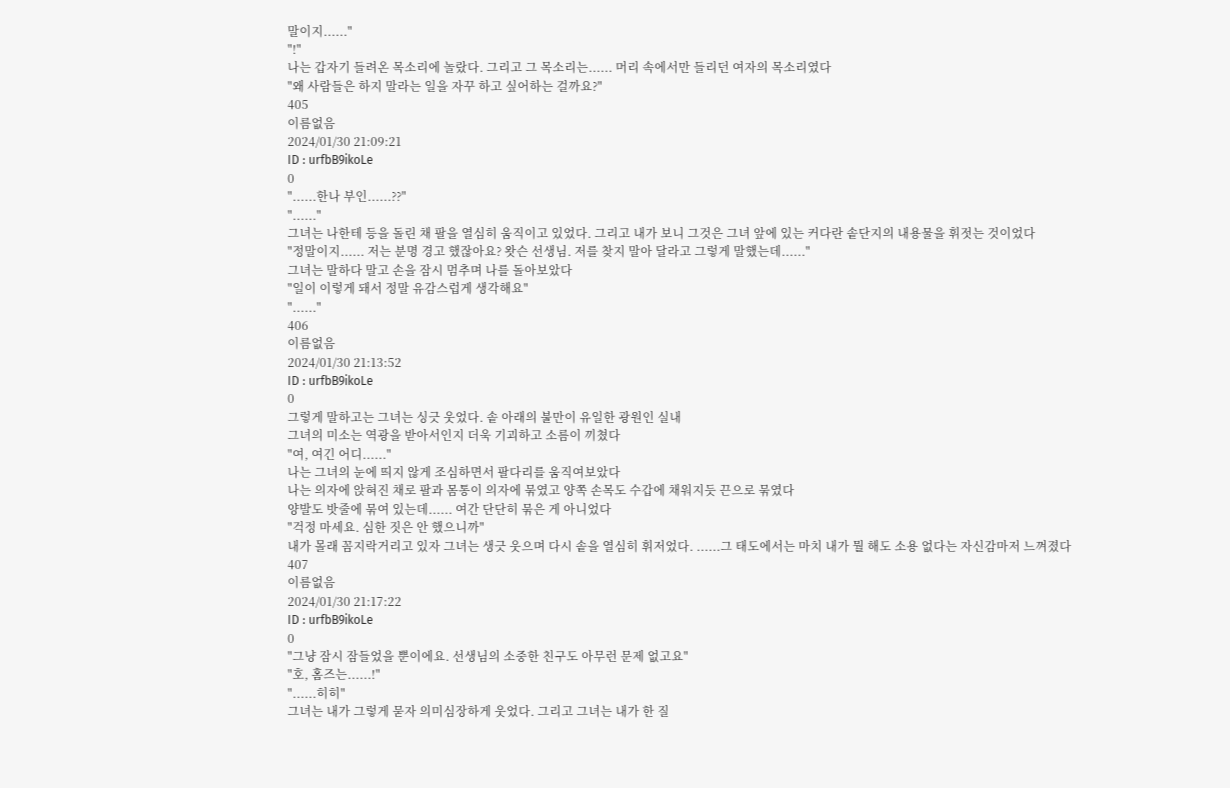말이지......"
"!"
나는 갑자기 들려온 목소리에 놀랐다. 그리고 그 목소리는...... 머리 속에서만 들리던 여자의 목소리였다
"왜 사람들은 하지 말라는 일을 자꾸 하고 싶어하는 걸까요?"
405
이름없음
2024/01/30 21:09:21
ID : urfbB9ikoLe
0
"......한나 부인......??"
"......"
그녀는 나한테 등을 돌린 채 팔을 열심히 움직이고 있었다. 그리고 내가 보니 그것은 그녀 앞에 있는 커다란 솥단지의 내용물을 휘젓는 것이었다
"정말이지...... 저는 분명 경고 했잖아요? 왓슨 선생님. 저를 찾지 말아 달라고 그렇게 말했는데......"
그녀는 말하다 말고 손을 잠시 멈추며 나를 돌아보았다
"일이 이렇게 돼서 정말 유감스럽게 생각해요"
"......"
406
이름없음
2024/01/30 21:13:52
ID : urfbB9ikoLe
0
그렇게 말하고는 그녀는 싱긋 웃었다. 솥 아래의 불만이 유일한 광원인 실내
그녀의 미소는 역광을 받아서인지 더욱 기괴하고 소름이 끼쳤다
"여, 여긴 어디......"
나는 그녀의 눈에 띄지 않게 조심하면서 팔다리를 움직여보았다
나는 의자에 앉혀진 채로 팔과 몸통이 의자에 묶였고 양쪽 손목도 수갑에 채워지듯 끈으로 묶였다
양발도 밧줄에 묶여 있는데...... 여간 단단히 묶은 게 아니었다
"걱정 마세요. 심한 짓은 안 했으니까"
내가 몰래 꼼지락거리고 있자 그녀는 생긋 웃으며 다시 솥을 열심히 휘저었다. ......그 태도에서는 마치 내가 뭘 해도 소용 없다는 자신감마저 느껴졌다
407
이름없음
2024/01/30 21:17:22
ID : urfbB9ikoLe
0
"그냥 잠시 잠들었을 뿐이에요. 선생님의 소중한 친구도 아무런 문제 없고요"
"호, 홈즈는......!"
"......히히"
그녀는 내가 그렇게 묻자 의미심장하게 웃었다. 그리고 그녀는 내가 한 질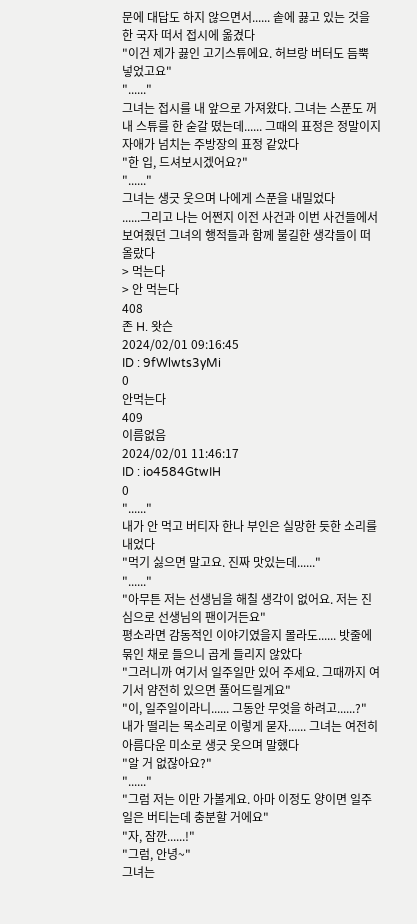문에 대답도 하지 않으면서...... 솥에 끓고 있는 것을 한 국자 떠서 접시에 옮겼다
"이건 제가 끓인 고기스튜에요. 허브랑 버터도 듬뿍 넣었고요"
"......"
그녀는 접시를 내 앞으로 가져왔다. 그녀는 스푼도 꺼내 스튜를 한 숟갈 떴는데...... 그때의 표정은 정말이지 자애가 넘치는 주방장의 표정 같았다
"한 입, 드셔보시겠어요?"
"......"
그녀는 생긋 웃으며 나에게 스푼을 내밀었다
......그리고 나는 어쩐지 이전 사건과 이번 사건들에서 보여줬던 그녀의 행적들과 함께 불길한 생각들이 떠올랐다
> 먹는다
> 안 먹는다
408
존 H. 왓슨
2024/02/01 09:16:45
ID : 9fWlwts3yMi
0
안먹는다
409
이름없음
2024/02/01 11:46:17
ID : io4584GtwIH
0
"......"
내가 안 먹고 버티자 한나 부인은 실망한 듯한 소리를 내었다
"먹기 싫으면 말고요. 진짜 맛있는데......"
"......"
"아무튼 저는 선생님을 해칠 생각이 없어요. 저는 진심으로 선생님의 팬이거든요"
평소라면 감동적인 이야기였을지 몰라도...... 밧줄에 묶인 채로 들으니 곱게 들리지 않았다
"그러니까 여기서 일주일만 있어 주세요. 그때까지 여기서 얌전히 있으면 풀어드릴게요"
"이, 일주일이라니...... 그동안 무엇을 하려고......?"
내가 떨리는 목소리로 이렇게 묻자...... 그녀는 여전히 아름다운 미소로 생긋 웃으며 말했다
"알 거 없잖아요?"
"......"
"그럼 저는 이만 가볼게요. 아마 이정도 양이면 일주일은 버티는데 충분할 거에요"
"자, 잠깐......!"
"그럼, 안녕~"
그녀는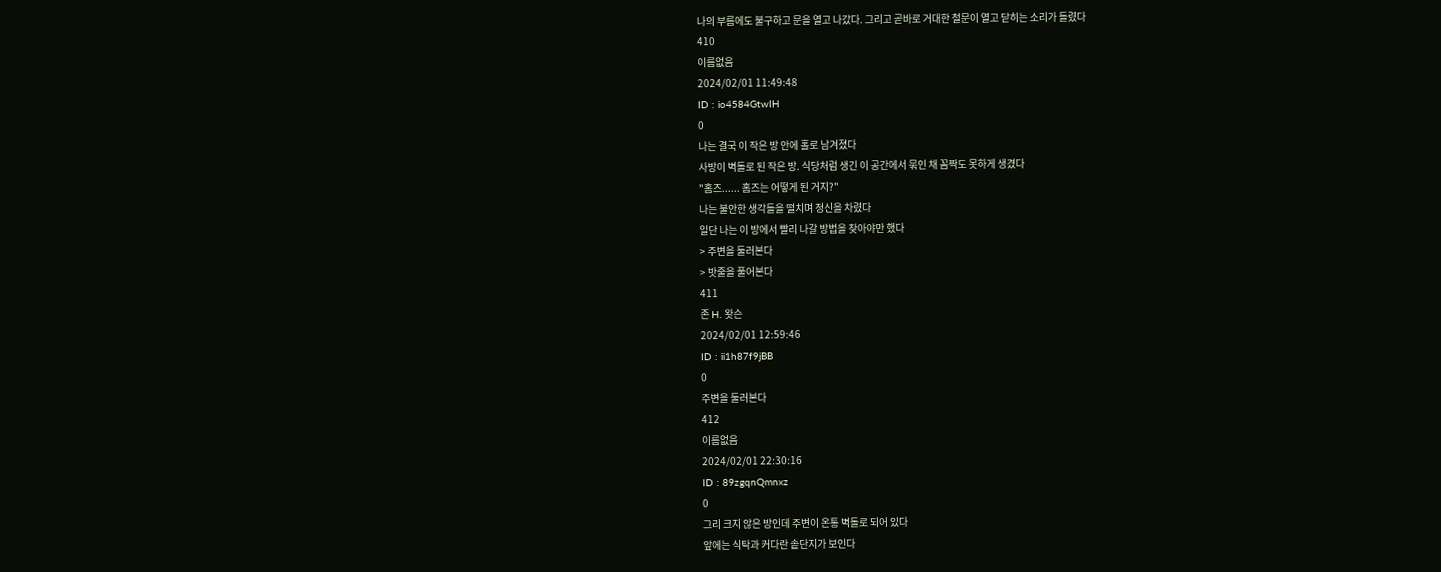나의 부름에도 불구하고 문을 열고 나갔다. 그리고 곧바로 거대한 철문이 열고 닫히는 소리가 들렸다
410
이름없음
2024/02/01 11:49:48
ID : io4584GtwIH
0
나는 결국 이 작은 방 안에 홀로 남겨졌다
사방이 벽돌로 된 작은 방. 식당처럼 생긴 이 공간에서 묶인 채 꼼짝도 못하게 생겼다
"홈즈...... 홈즈는 어떻게 된 거지?"
나는 불안한 생각들을 떨치며 정신을 차렸다
일단 나는 이 방에서 빨리 나갈 방법을 찾아야만 했다
> 주변을 둘러본다
> 밧줄을 풀어본다
411
존 H. 왓슨
2024/02/01 12:59:46
ID : ii1h87f9jBB
0
주변을 둘러본다
412
이름없음
2024/02/01 22:30:16
ID : 89zgqnQmnxz
0
그리 크지 않은 방인데 주변이 온통 벽돌로 되어 있다
앞에는 식탁과 커다란 솥단지가 보인다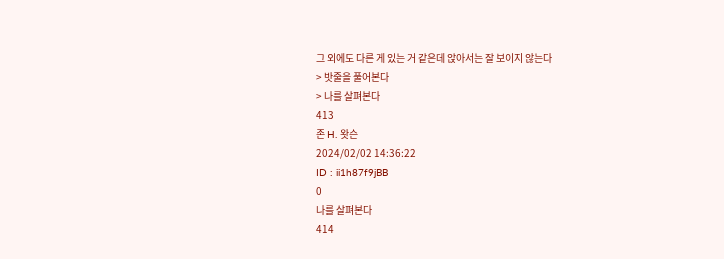그 외에도 다른 게 있는 거 같은데 앉아서는 잘 보이지 않는다
> 밧줄을 풀어본다
> 나를 살펴본다
413
존 H. 왓슨
2024/02/02 14:36:22
ID : ii1h87f9jBB
0
나를 살펴본다
414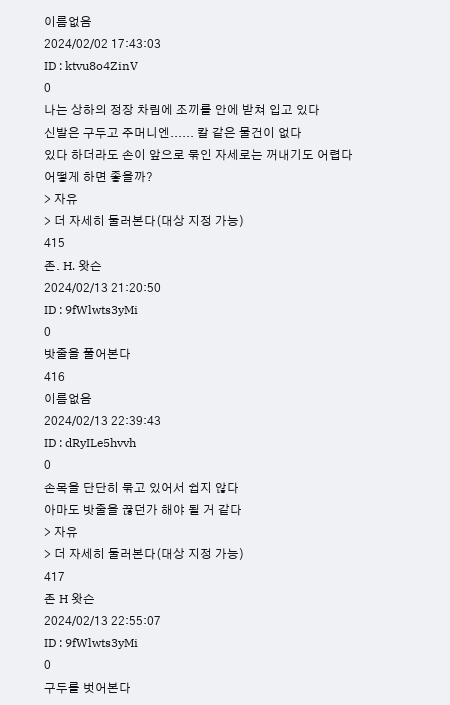이름없음
2024/02/02 17:43:03
ID : ktvu8o4ZinV
0
나는 상하의 정장 차림에 조끼를 안에 받쳐 입고 있다
신발은 구두고 주머니엔...... 칼 같은 물건이 없다
있다 하더라도 손이 앞으로 묶인 자세로는 꺼내기도 어렵다
어떻게 하면 좋을까?
> 자유
> 더 자세히 둘러본다(대상 지정 가능)
415
존. H. 왓슨
2024/02/13 21:20:50
ID : 9fWlwts3yMi
0
밧줄을 풀어본다
416
이름없음
2024/02/13 22:39:43
ID : dRyILe5hvvh
0
손목을 단단히 묶고 있어서 쉽지 않다
아마도 밧줄을 끊던가 해야 될 거 같다
> 자유
> 더 자세히 둘러본다(대상 지정 가능)
417
존 H 왓슨
2024/02/13 22:55:07
ID : 9fWlwts3yMi
0
구두를 벗어본다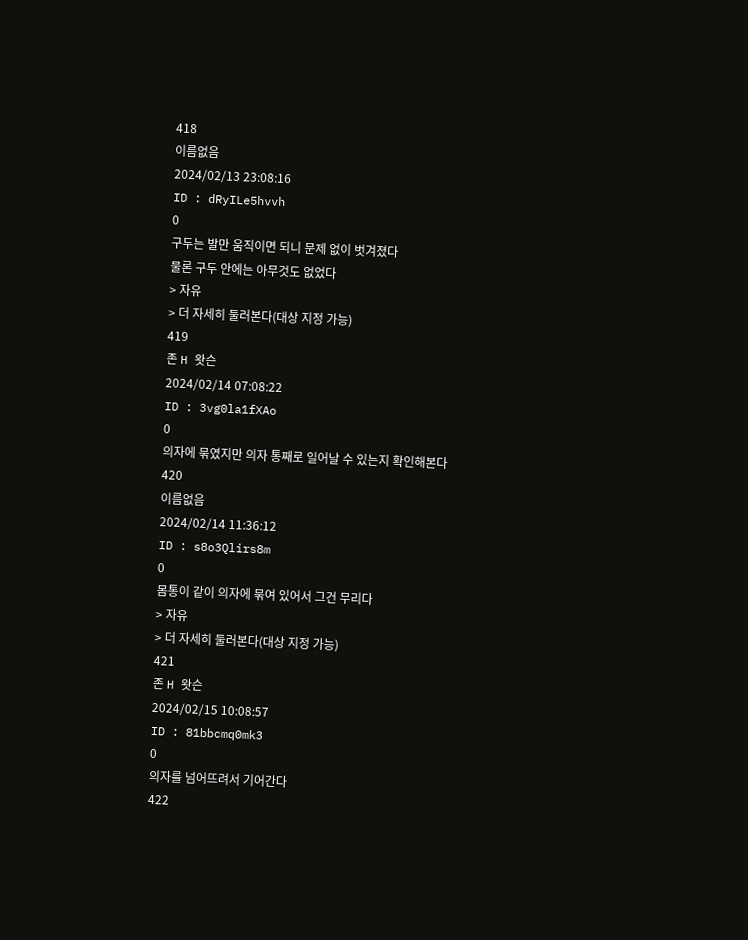418
이름없음
2024/02/13 23:08:16
ID : dRyILe5hvvh
0
구두는 발만 움직이면 되니 문제 없이 벗겨졌다
물론 구두 안에는 아무것도 없었다
> 자유
> 더 자세히 둘러본다(대상 지정 가능)
419
존 H 왓슨
2024/02/14 07:08:22
ID : 3vg0la1fXAo
0
의자에 묶였지만 의자 통째로 일어날 수 있는지 확인해본다
420
이름없음
2024/02/14 11:36:12
ID : s8o3Qlirs8m
0
몸통이 같이 의자에 묶여 있어서 그건 무리다
> 자유
> 더 자세히 둘러본다(대상 지정 가능)
421
존 H 왓슨
2024/02/15 10:08:57
ID : 81bbcmq0mk3
0
의자를 넘어뜨려서 기어간다
422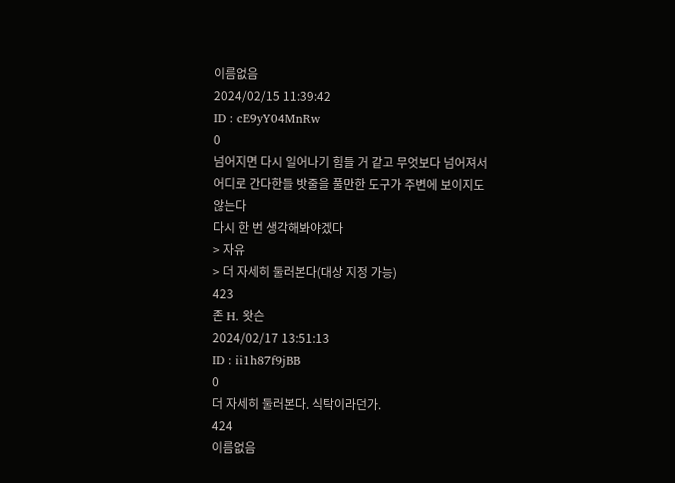이름없음
2024/02/15 11:39:42
ID : cE9yY04MnRw
0
넘어지면 다시 일어나기 힘들 거 같고 무엇보다 넘어져서 어디로 간다한들 밧줄을 풀만한 도구가 주변에 보이지도 않는다
다시 한 번 생각해봐야겠다
> 자유
> 더 자세히 둘러본다(대상 지정 가능)
423
존 H. 왓슨
2024/02/17 13:51:13
ID : ii1h87f9jBB
0
더 자세히 둘러본다. 식탁이라던가.
424
이름없음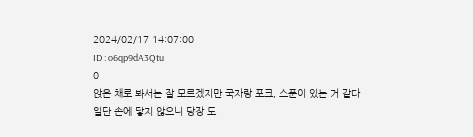2024/02/17 14:07:00
ID : o6qp9dA3Qtu
0
앉은 채로 봐서는 잘 모르겠지만 국자랑 포크, 스푼이 있는 거 같다
일단 손에 닿지 않으니 당장 도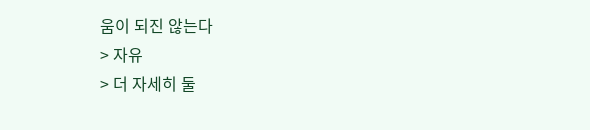움이 되진 않는다
> 자유
> 더 자세히 둘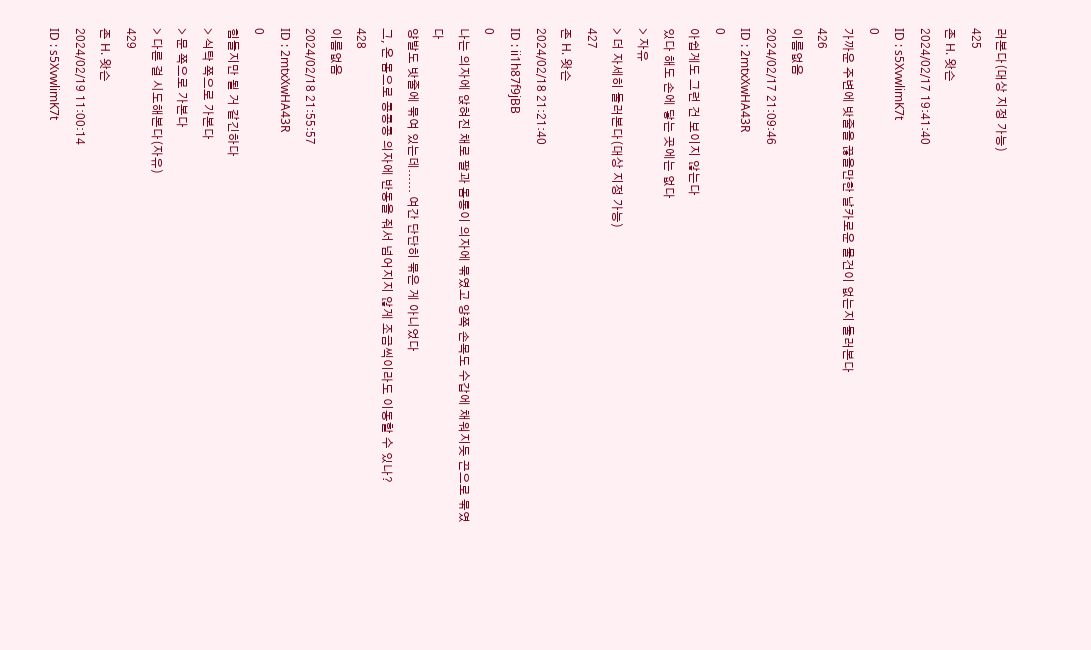러본다(대상 지정 가능)
425
존 H. 왓슨
2024/02/17 19:41:40
ID : s5XvwlimK7t
0
가까운 주변에 밧줄을 끊을만한 날카로운 물건이 없는지 둘러본다
426
이름없음
2024/02/17 21:09:46
ID : 2mtxXwHA43R
0
아쉽게도 그런 건 보이지 않는다
있다 해도 손에 닿는 곳에는 없다
> 자유
> 더 자세히 둘러본다(대상 지정 가능)
427
존 H. 왓슨
2024/02/18 21:21:40
ID : ii1h87f9jBB
0
나는 의자에 앉혀진 채로 팔과 몸통이 의자에 묶였고 양쪽 손목도 수갑에 채워지듯 끈으로 묶였다
양발도 밧줄에 묶여 있는데...... 여간 단단히 묶은 게 아니었다
그, 온 몸으로 콩콩콩 의자에 반동을 줘서 넘어지지 않게 조금씩이라도 이동할 수 있나?
428
이름없음
2024/02/18 21:55:57
ID : 2mtxXwHA43R
0
힘들지만 될 거 같긴하다
> 식탁 쪽으로 가본다
> 문 쪽으로 가본다
> 다른 걸 시도해본다(자유)
429
존 H. 왓슨
2024/02/19 11:00:14
ID : s5XvwlimK7t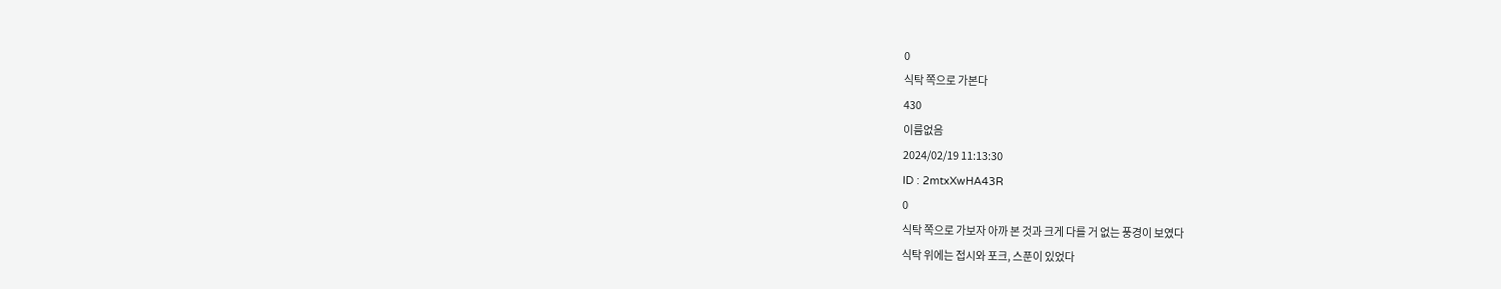0
식탁 쪽으로 가본다
430
이름없음
2024/02/19 11:13:30
ID : 2mtxXwHA43R
0
식탁 쪽으로 가보자 아까 본 것과 크게 다를 거 없는 풍경이 보였다
식탁 위에는 접시와 포크, 스푼이 있었다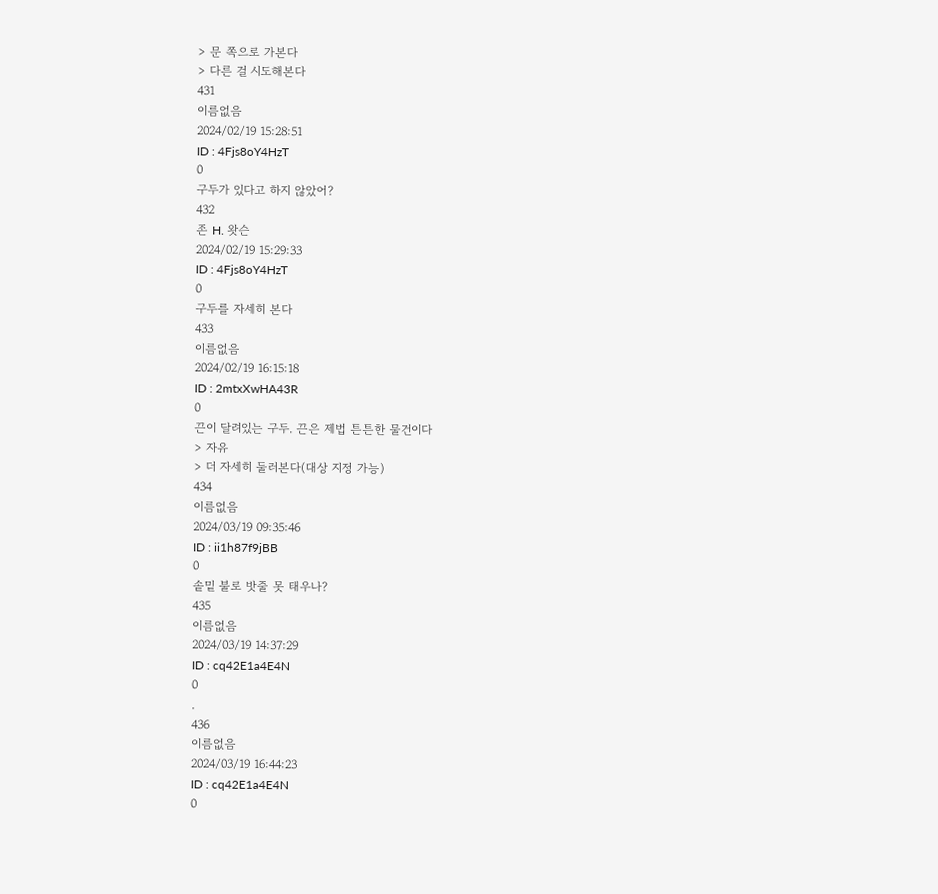> 문 쪽으로 가본다
> 다른 걸 시도해본다
431
이름없음
2024/02/19 15:28:51
ID : 4Fjs8oY4HzT
0
구두가 있다고 하지 않았어?
432
존 H. 왓슨
2024/02/19 15:29:33
ID : 4Fjs8oY4HzT
0
구두를 자세히 본다
433
이름없음
2024/02/19 16:15:18
ID : 2mtxXwHA43R
0
끈이 달려있는 구두. 끈은 제법 튼튼한 물건이다
> 자유
> 더 자세히 둘러본다(대상 지정 가능)
434
이름없음
2024/03/19 09:35:46
ID : ii1h87f9jBB
0
솥밑 불로 밧줄 못 태우나?
435
이름없음
2024/03/19 14:37:29
ID : cq42E1a4E4N
0
.
436
이름없음
2024/03/19 16:44:23
ID : cq42E1a4E4N
0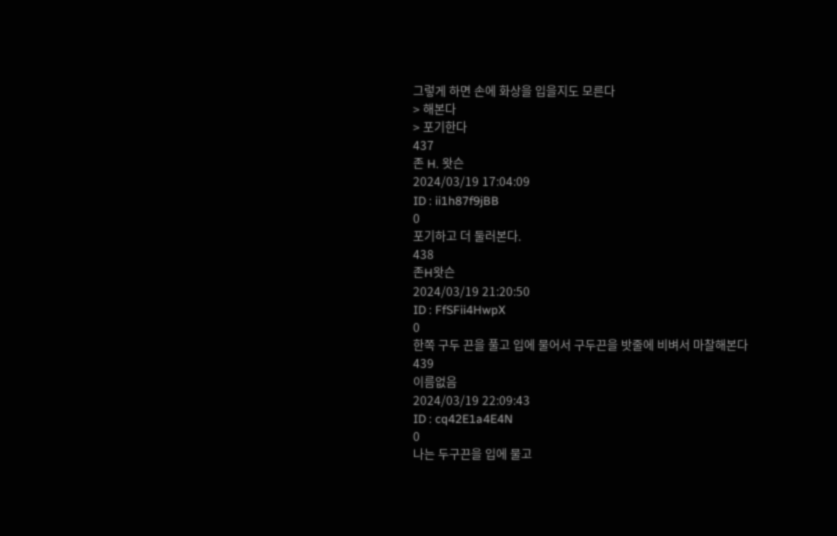그렇게 하면 손에 화상을 입을지도 모른다
> 해본다
> 포기한다
437
존 H. 왓슨
2024/03/19 17:04:09
ID : ii1h87f9jBB
0
포기하고 더 둘러본다.
438
존H왓슨
2024/03/19 21:20:50
ID : FfSFii4HwpX
0
한쪽 구두 끈을 풀고 입에 물어서 구두끈을 밧줄에 비벼서 마찰해본다
439
이름없음
2024/03/19 22:09:43
ID : cq42E1a4E4N
0
나는 두구끈을 입에 물고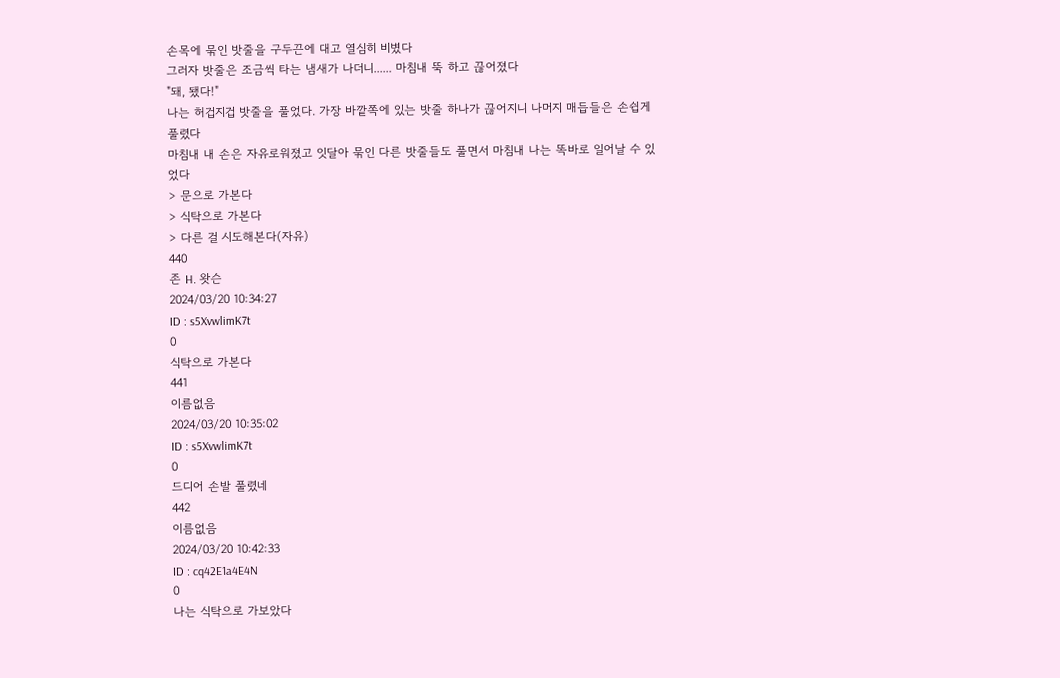손목에 묶인 밧줄을 구두끈에 대고 열심히 비볐다
그러자 밧줄은 조금씩 타는 냄새가 나더니...... 마침내 뚝 하고 끊어졌다
"돼, 됐다!"
나는 허겁지겁 밧줄을 풀었다. 가장 바깥쪽에 있는 밧줄 하나가 끊어지니 나머지 매듭들은 손쉽게 풀렸다
마침내 내 손은 자유로워졌고 잇달아 묶인 다른 밧줄들도 풀면서 마침내 나는 똑바로 일어날 수 있었다
> 문으로 가본다
> 식탁으로 가본다
> 다른 걸 시도해본다(자유)
440
존 H. 왓슨
2024/03/20 10:34:27
ID : s5XvwlimK7t
0
식탁으로 가본다
441
이름없음
2024/03/20 10:35:02
ID : s5XvwlimK7t
0
드디어 손발 풀렸네
442
이름없음
2024/03/20 10:42:33
ID : cq42E1a4E4N
0
나는 식탁으로 가보았다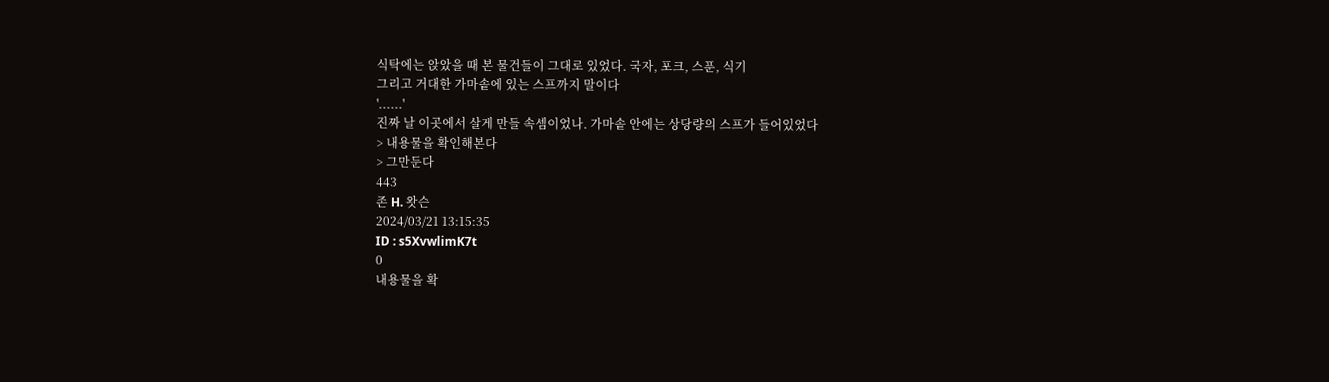식탁에는 앉았을 때 본 물건들이 그대로 있었다. 국자, 포크, 스푼, 식기
그리고 거대한 가마솥에 있는 스프까지 말이다
'......'
진짜 날 이곳에서 살게 만들 속셈이었나. 가마솥 안에는 상당량의 스프가 들어있었다
> 내용물을 확인해본다
> 그만둔다
443
존 H. 왓슨
2024/03/21 13:15:35
ID : s5XvwlimK7t
0
내용물을 확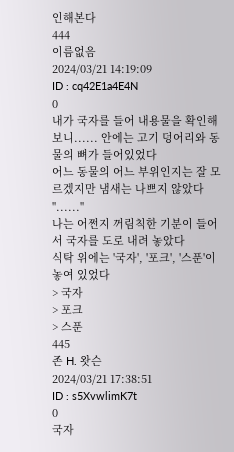인해본다
444
이름없음
2024/03/21 14:19:09
ID : cq42E1a4E4N
0
내가 국자를 들어 내용물을 확인해보니...... 안에는 고기 덩어리와 동물의 뼈가 들어있었다
어느 동물의 어느 부위인지는 잘 모르겠지만 냄새는 나쁘지 않았다
"......"
나는 어쩐지 꺼림칙한 기분이 들어서 국자를 도로 내려 놓았다
식탁 위에는 '국자', '포크', '스푼'이 놓여 있었다
> 국자
> 포크
> 스푼
445
존 H. 왓슨
2024/03/21 17:38:51
ID : s5XvwlimK7t
0
국자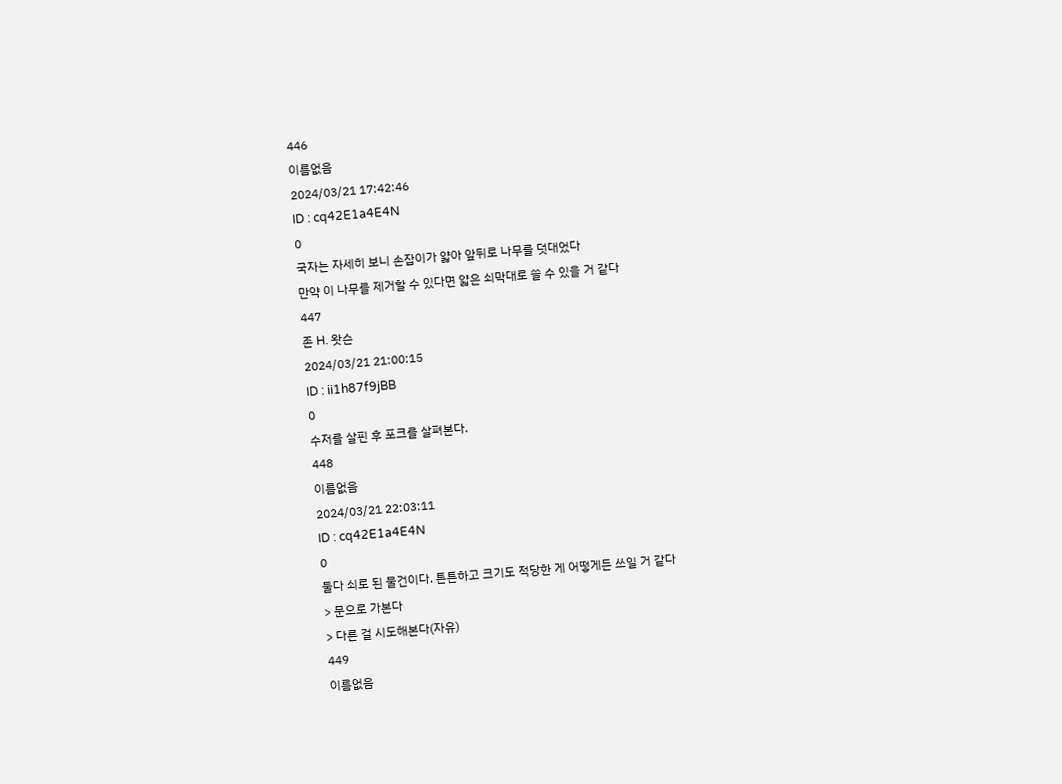446
이름없음
2024/03/21 17:42:46
ID : cq42E1a4E4N
0
국자는 자세히 보니 손잡이가 얇아 앞뒤로 나무를 덧대었다
만약 이 나무를 제거할 수 있다면 얇은 쇠막대로 쓸 수 있을 거 같다
447
존 H. 왓슨
2024/03/21 21:00:15
ID : ii1h87f9jBB
0
수저를 살핀 후 포크를 살펴본다.
448
이름없음
2024/03/21 22:03:11
ID : cq42E1a4E4N
0
둘다 쇠로 된 물건이다. 튼튼하고 크기도 적당한 게 어떻게든 쓰일 거 같다
> 문으로 가본다
> 다른 걸 시도해본다(자유)
449
이름없음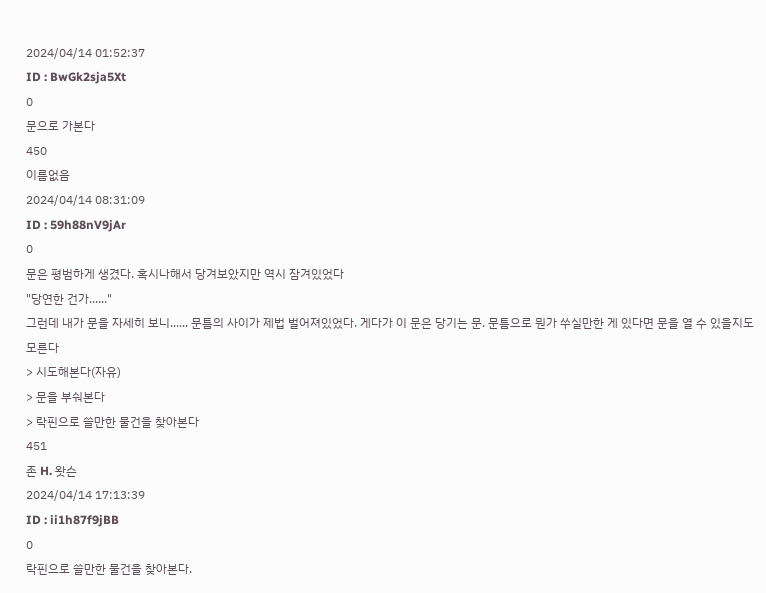2024/04/14 01:52:37
ID : BwGk2sja5Xt
0
문으로 가본다
450
이름없음
2024/04/14 08:31:09
ID : 59h88nV9jAr
0
문은 평범하게 생겼다. 혹시나해서 당겨보았지만 역시 잠겨있었다
"당연한 건가......"
그런데 내가 문을 자세히 보니...... 문틈의 사이가 제법 벌어져있었다. 게다가 이 문은 당기는 문. 문틈으로 뭔가 쑤실만한 게 있다면 문을 열 수 있을지도 모른다
> 시도해본다(자유)
> 문을 부숴본다
> 락핀으로 쓸만한 물건을 찾아본다
451
존 H. 왓슨
2024/04/14 17:13:39
ID : ii1h87f9jBB
0
락핀으로 쓸만한 물건을 찾아본다.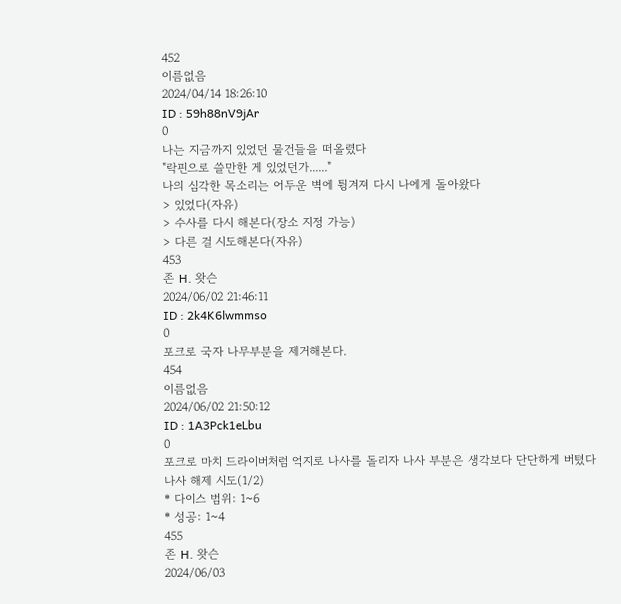452
이름없음
2024/04/14 18:26:10
ID : 59h88nV9jAr
0
나는 지금까지 있었던 물건들을 떠올렸다
"락핀으로 쓸만한 게 있었던가......"
나의 심각한 목소리는 어두운 벽에 튕겨져 다시 나에게 돌아왔다
> 있었다(자유)
> 수사를 다시 해본다(장소 지정 가능)
> 다른 걸 시도해본다(자유)
453
존 H. 왓슨
2024/06/02 21:46:11
ID : 2k4K6lwmmso
0
포크로 국자 나무부분을 제거해본다.
454
이름없음
2024/06/02 21:50:12
ID : 1A3Pck1eLbu
0
포크로 마치 드라이버처럼 억지로 나사를 돌리자 나사 부분은 생각보다 단단하게 버텼다
나사 해제 시도(1/2)
* 다이스 범위: 1~6
* 성공: 1~4
455
존 H. 왓슨
2024/06/03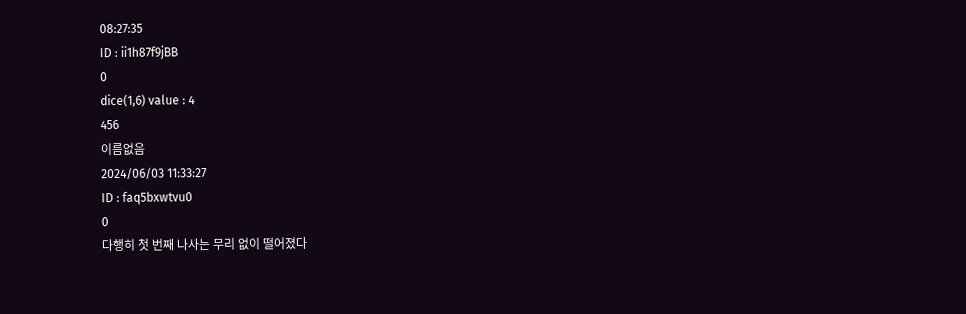08:27:35
ID : ii1h87f9jBB
0
dice(1,6) value : 4
456
이름없음
2024/06/03 11:33:27
ID : faq5bxwtvu0
0
다행히 첫 번째 나사는 무리 없이 떨어졌다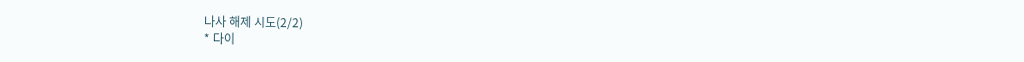나사 해제 시도(2/2)
* 다이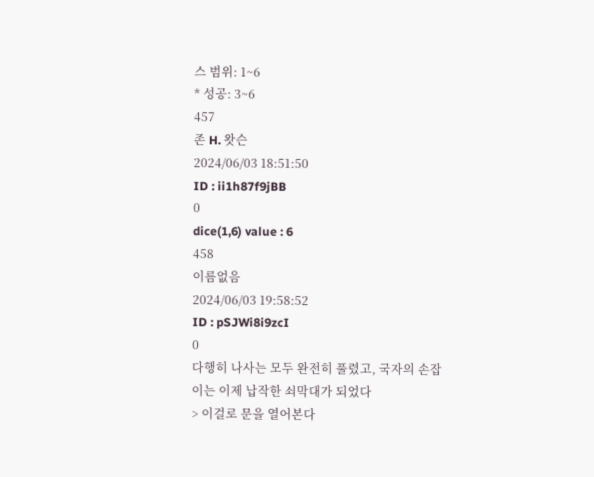스 범위: 1~6
* 성공: 3~6
457
존 H. 왓슨
2024/06/03 18:51:50
ID : ii1h87f9jBB
0
dice(1,6) value : 6
458
이름없음
2024/06/03 19:58:52
ID : pSJWi8i9zcI
0
다행히 나사는 모두 완전히 풀렸고, 국자의 손잡이는 이제 납작한 쇠막대가 되었다
> 이걸로 문을 열어본다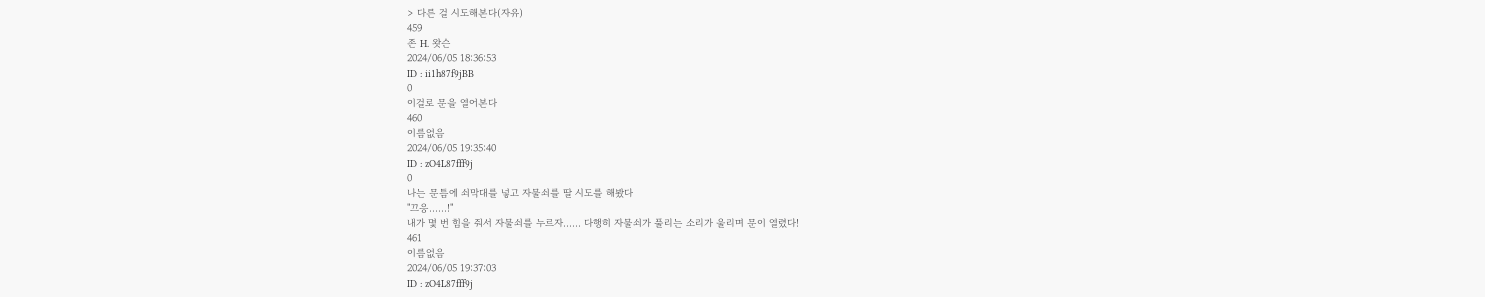> 다른 걸 시도해본다(자유)
459
존 H. 왓슨
2024/06/05 18:36:53
ID : ii1h87f9jBB
0
이걸로 문을 열어본다
460
이름없음
2024/06/05 19:35:40
ID : zO4L87fff9j
0
나는 문틈에 쇠막대를 넣고 자물쇠를 딸 시도를 해봤다
"끄응......!"
내가 몇 번 힘을 줘서 자물쇠를 누르자...... 다행히 자물쇠가 풀리는 소리가 울리며 문이 열렸다!
461
이름없음
2024/06/05 19:37:03
ID : zO4L87fff9j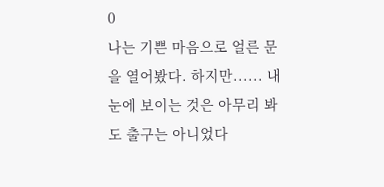0
나는 기쁜 마음으로 얼른 문을 열어봤다. 하지만...... 내 눈에 보이는 것은 아무리 봐도 출구는 아니었다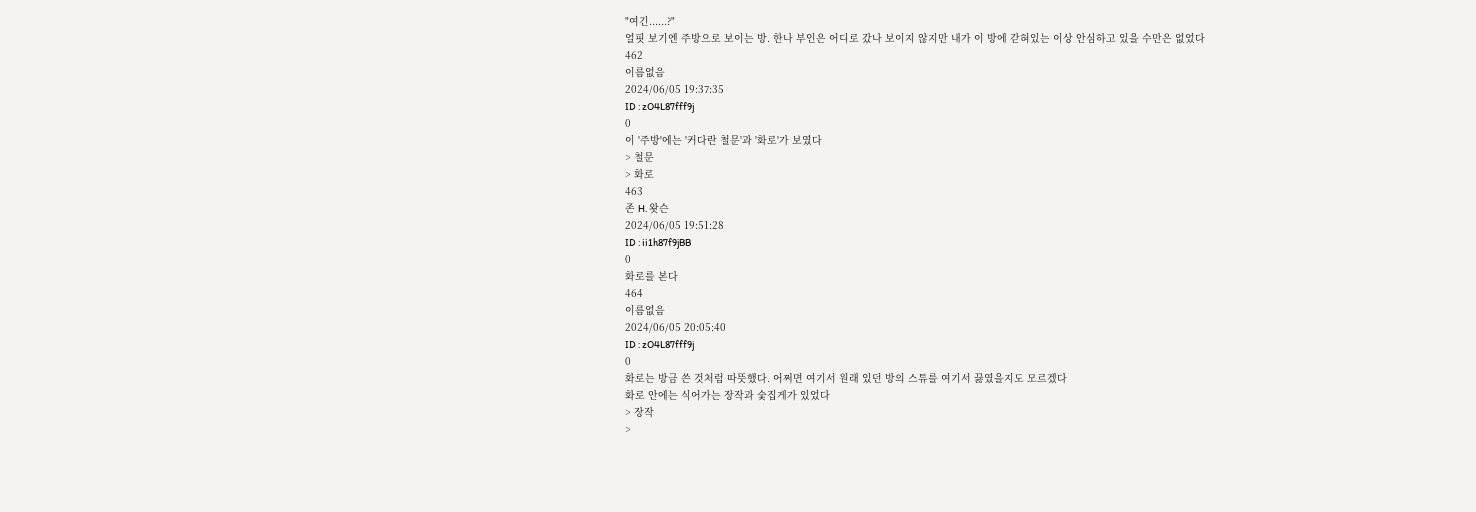"여긴......?"
얼핏 보기엔 주방으로 보이는 방. 한나 부인은 어디로 갔나 보이지 않지만 내가 이 방에 갇혀있는 이상 안심하고 있을 수만은 없었다
462
이름없음
2024/06/05 19:37:35
ID : zO4L87fff9j
0
이 '주방'에는 '커다란 철문'과 '화로'가 보였다
> 철문
> 화로
463
존 H. 왓슨
2024/06/05 19:51:28
ID : ii1h87f9jBB
0
화로를 본다
464
이름없음
2024/06/05 20:05:40
ID : zO4L87fff9j
0
화로는 방금 쓴 것처럼 따뜻했다. 어쩌면 여기서 원래 있던 방의 스튜를 여기서 끓였을지도 모르겠다
화로 안에는 식어가는 장작과 숯집게가 있었다
> 장작
>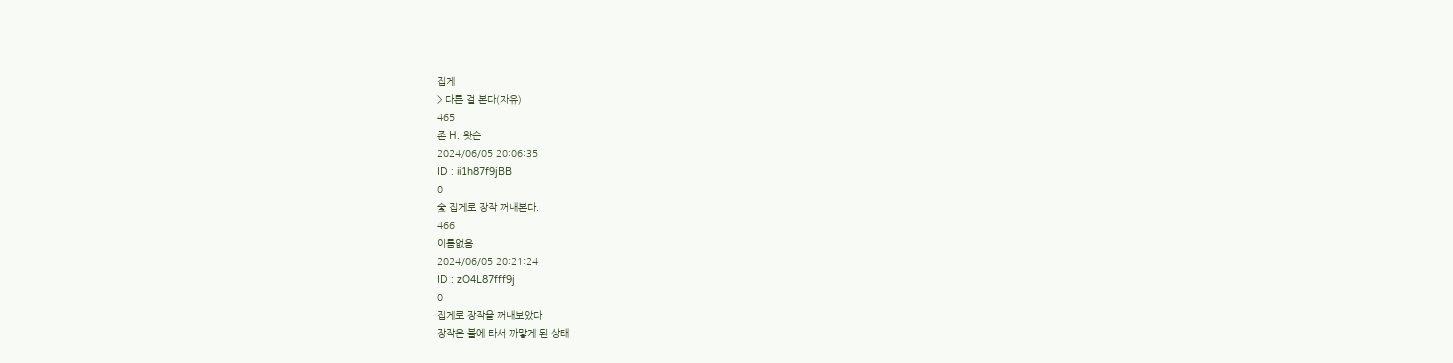집게
> 다른 걸 본다(자유)
465
존 H. 왓슨
2024/06/05 20:06:35
ID : ii1h87f9jBB
0
숯 집게로 장작 꺼내본다.
466
이름없음
2024/06/05 20:21:24
ID : zO4L87fff9j
0
집게로 장작을 꺼내보았다
장작은 불에 타서 까맣게 된 상태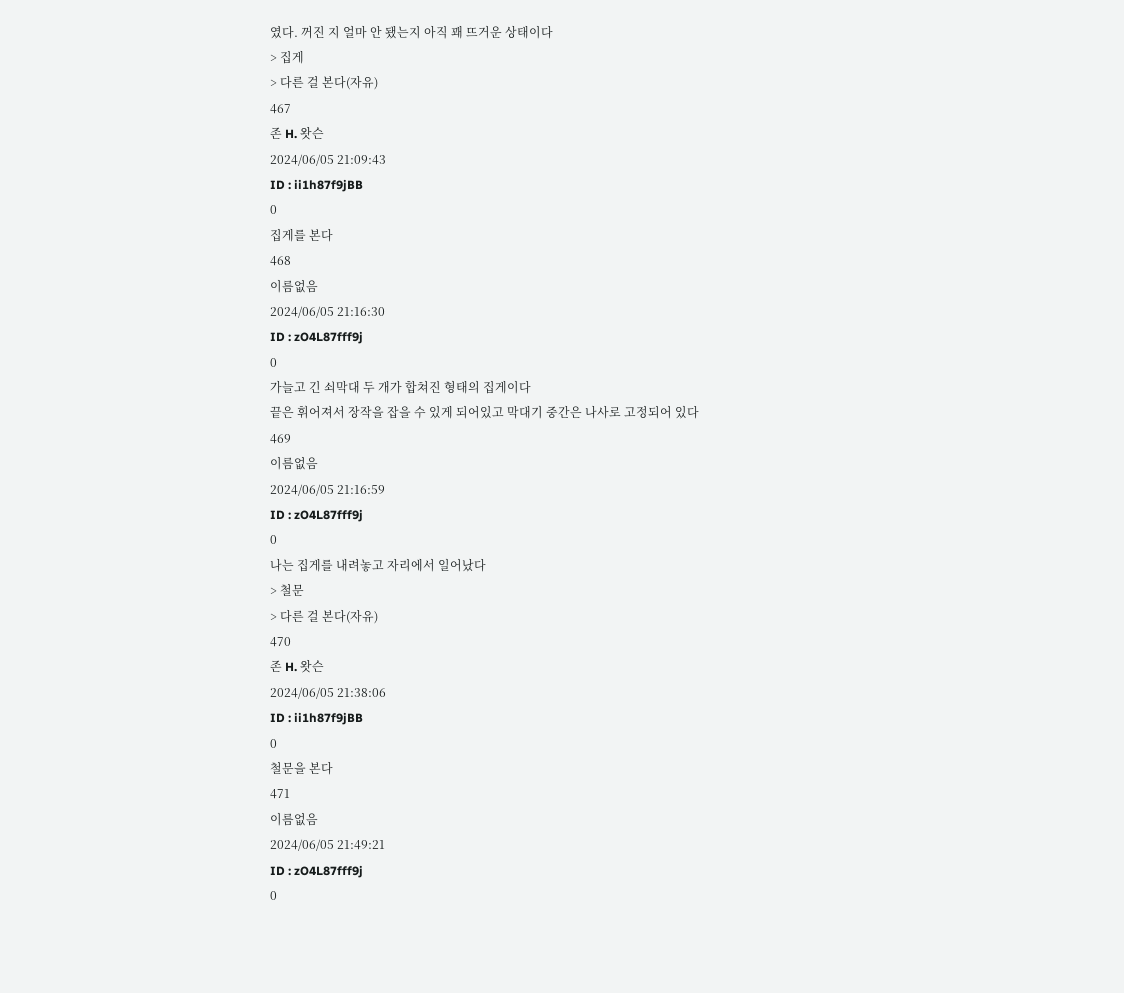였다. 꺼진 지 얼마 안 됐는지 아직 꽤 뜨거운 상태이다
> 집게
> 다른 걸 본다(자유)
467
존 H. 왓슨
2024/06/05 21:09:43
ID : ii1h87f9jBB
0
집게를 본다
468
이름없음
2024/06/05 21:16:30
ID : zO4L87fff9j
0
가늘고 긴 쇠막대 두 개가 합쳐진 형태의 집게이다
끝은 휘어져서 장작을 잡을 수 있게 되어있고 막대기 중간은 나사로 고정되어 있다
469
이름없음
2024/06/05 21:16:59
ID : zO4L87fff9j
0
나는 집게를 내려놓고 자리에서 일어났다
> 철문
> 다른 걸 본다(자유)
470
존 H. 왓슨
2024/06/05 21:38:06
ID : ii1h87f9jBB
0
철문을 본다
471
이름없음
2024/06/05 21:49:21
ID : zO4L87fff9j
0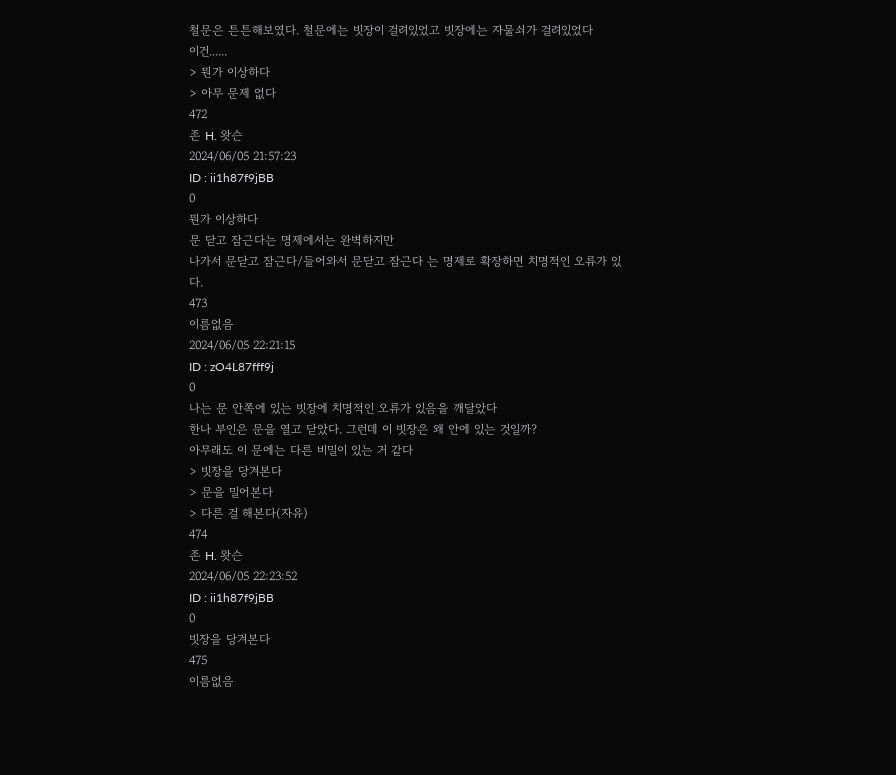철문은 튼튼해보였다. 철문에는 빗장이 걸려있었고 빗장에는 자물쇠가 걸려있었다
이건......
> 뭔가 이상하다
> 아무 문제 없다
472
존 H. 왓슨
2024/06/05 21:57:23
ID : ii1h87f9jBB
0
뭔가 이상하다
문 닫고 잠근다는 명제에서는 완벽하지만
나가서 문닫고 잠근다/들어와서 문닫고 잠근다 는 명제로 확장하면 치명적인 오류가 있다.
473
이름없음
2024/06/05 22:21:15
ID : zO4L87fff9j
0
나는 문 안쪽에 있는 빗장에 치명적인 오류가 있음을 깨달았다
한나 부인은 문을 열고 닫았다. 그런데 이 빗장은 왜 안에 있는 것일까?
아무래도 이 문에는 다른 비밀이 있는 거 같다
> 빗장을 당겨본다
> 문을 밀어본다
> 다른 걸 해본다(자유)
474
존 H. 왓슨
2024/06/05 22:23:52
ID : ii1h87f9jBB
0
빗장을 당겨본다
475
이름없음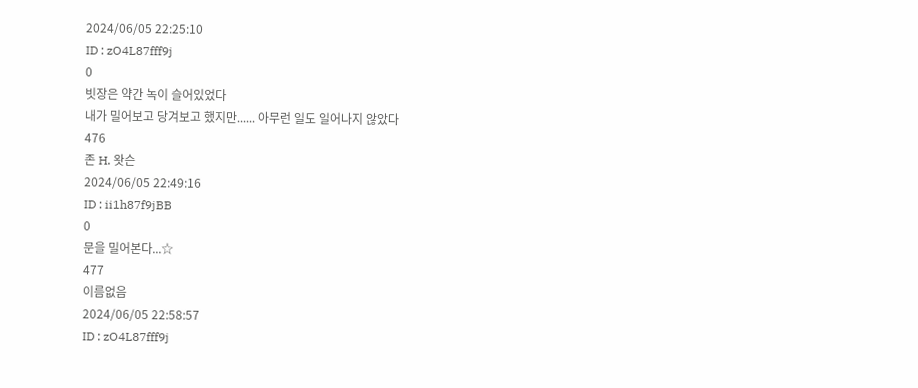2024/06/05 22:25:10
ID : zO4L87fff9j
0
빗장은 약간 녹이 슬어있었다
내가 밀어보고 당겨보고 했지만...... 아무런 일도 일어나지 않았다
476
존 H. 왓슨
2024/06/05 22:49:16
ID : ii1h87f9jBB
0
문을 밀어본다...☆
477
이름없음
2024/06/05 22:58:57
ID : zO4L87fff9j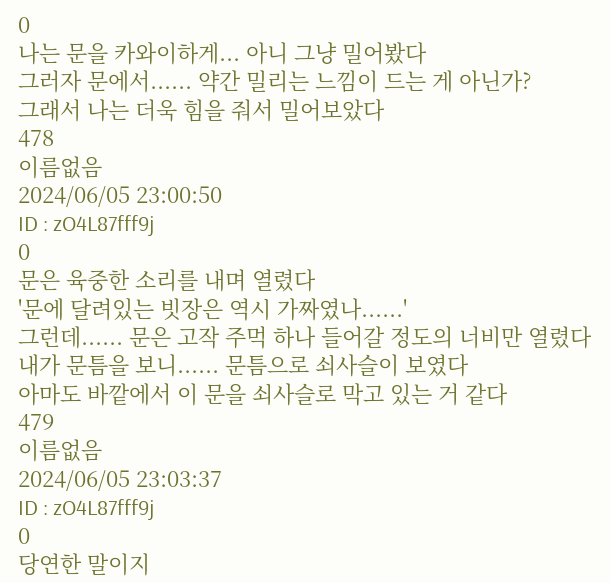0
나는 문을 카와이하게... 아니 그냥 밀어봤다
그러자 문에서...... 약간 밀리는 느낌이 드는 게 아닌가?
그래서 나는 더욱 힘을 줘서 밀어보았다
478
이름없음
2024/06/05 23:00:50
ID : zO4L87fff9j
0
문은 육중한 소리를 내며 열렸다
'문에 달려있는 빗장은 역시 가짜였나......'
그런데...... 문은 고작 주먹 하나 들어갈 정도의 너비만 열렸다
내가 문틈을 보니...... 문틈으로 쇠사슬이 보였다
아마도 바깥에서 이 문을 쇠사슬로 막고 있는 거 같다
479
이름없음
2024/06/05 23:03:37
ID : zO4L87fff9j
0
당연한 말이지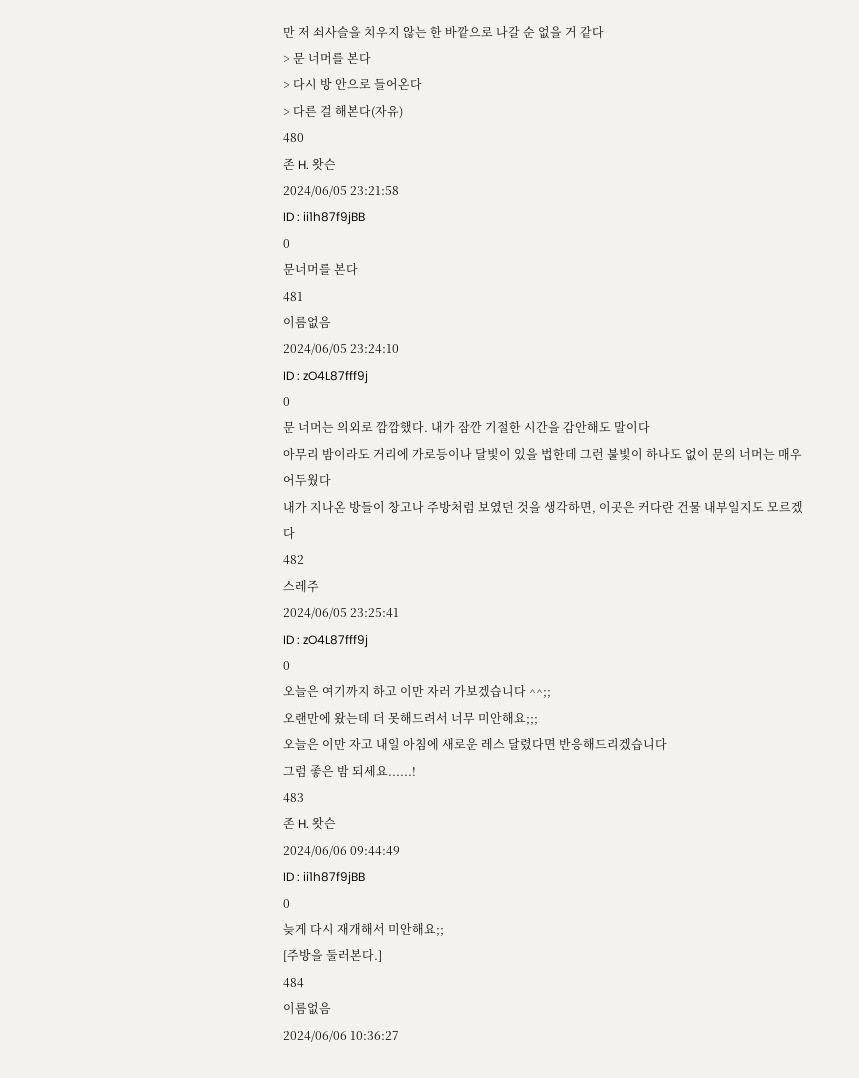만 저 쇠사슬을 치우지 않는 한 바깥으로 나갈 순 없을 거 같다
> 문 너머를 본다
> 다시 방 안으로 들어온다
> 다른 걸 해본다(자유)
480
존 H. 왓슨
2024/06/05 23:21:58
ID : ii1h87f9jBB
0
문너머를 본다
481
이름없음
2024/06/05 23:24:10
ID : zO4L87fff9j
0
문 너머는 의외로 깜깜했다. 내가 잠깐 기절한 시간을 감안해도 말이다
아무리 밤이라도 거리에 가로등이나 달빛이 있을 법한데 그런 불빛이 하나도 없이 문의 너머는 매우 어두웠다
내가 지나온 방들이 창고나 주방처럼 보였던 것을 생각하면, 이곳은 커다란 건물 내부일지도 모르겠다
482
스레주
2024/06/05 23:25:41
ID : zO4L87fff9j
0
오늘은 여기까지 하고 이만 자러 가보겠습니다 ^^;;
오랜만에 왔는데 더 못해드려서 너무 미안해요;;;
오늘은 이만 자고 내일 아침에 새로운 레스 달렸다면 반응해드리겠습니다
그럼 좋은 밤 되세요......!
483
존 H. 왓슨
2024/06/06 09:44:49
ID : ii1h87f9jBB
0
늦게 다시 재개해서 미안해요;;
[주방을 둘러본다.]
484
이름없음
2024/06/06 10:36:27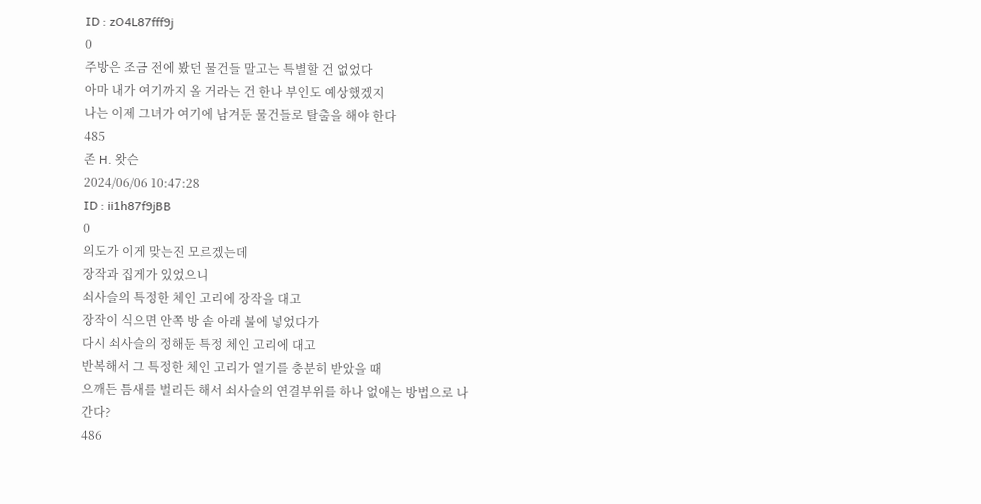ID : zO4L87fff9j
0
주방은 조금 전에 봤던 물건들 말고는 특별할 건 없었다
아마 내가 여기까지 올 거라는 건 한나 부인도 예상했겠지
나는 이제 그녀가 여기에 남겨둔 물건들로 탈출을 해야 한다
485
존 H. 왓슨
2024/06/06 10:47:28
ID : ii1h87f9jBB
0
의도가 이게 맞는진 모르겠는데
장작과 집게가 있었으니
쇠사슬의 특정한 체인 고리에 장작을 대고
장작이 식으면 안쪽 방 솥 아래 불에 넣었다가
다시 쇠사슬의 정해둔 특정 체인 고리에 대고
반복해서 그 특정한 체인 고리가 열기를 충분히 받았을 때
으깨든 틈새를 벌리든 해서 쇠사슬의 연결부위를 하나 없애는 방법으로 나간다?
486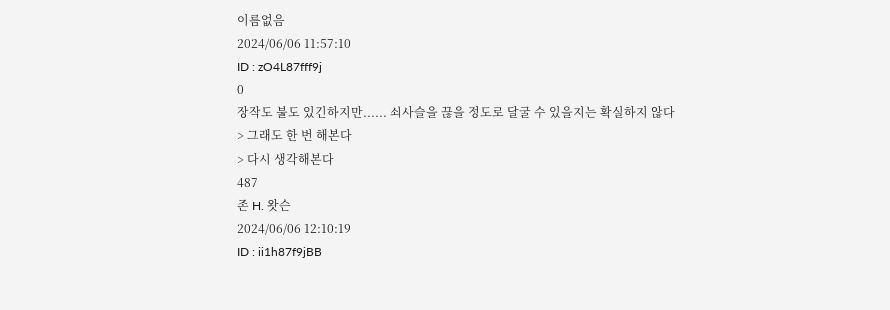이름없음
2024/06/06 11:57:10
ID : zO4L87fff9j
0
장작도 불도 있긴하지만...... 쇠사슬을 끊을 정도로 달굴 수 있을지는 확실하지 않다
> 그래도 한 번 해본다
> 다시 생각해본다
487
존 H. 왓슨
2024/06/06 12:10:19
ID : ii1h87f9jBB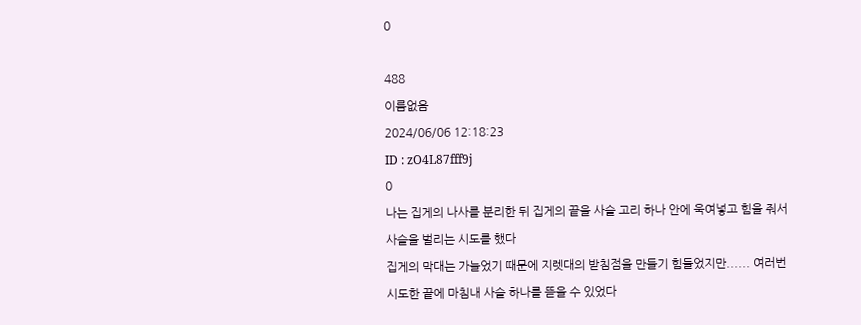0

488
이름없음
2024/06/06 12:18:23
ID : zO4L87fff9j
0
나는 집게의 나사를 분리한 뒤 집게의 끝을 사슬 고리 하나 안에 욱여넣고 힘을 줘서 사슬을 벌리는 시도를 했다
집게의 막대는 가늘었기 때문에 지렛대의 받침점을 만들기 힘들었지만...... 여러번 시도한 끝에 마침내 사슬 하나를 뜯을 수 있었다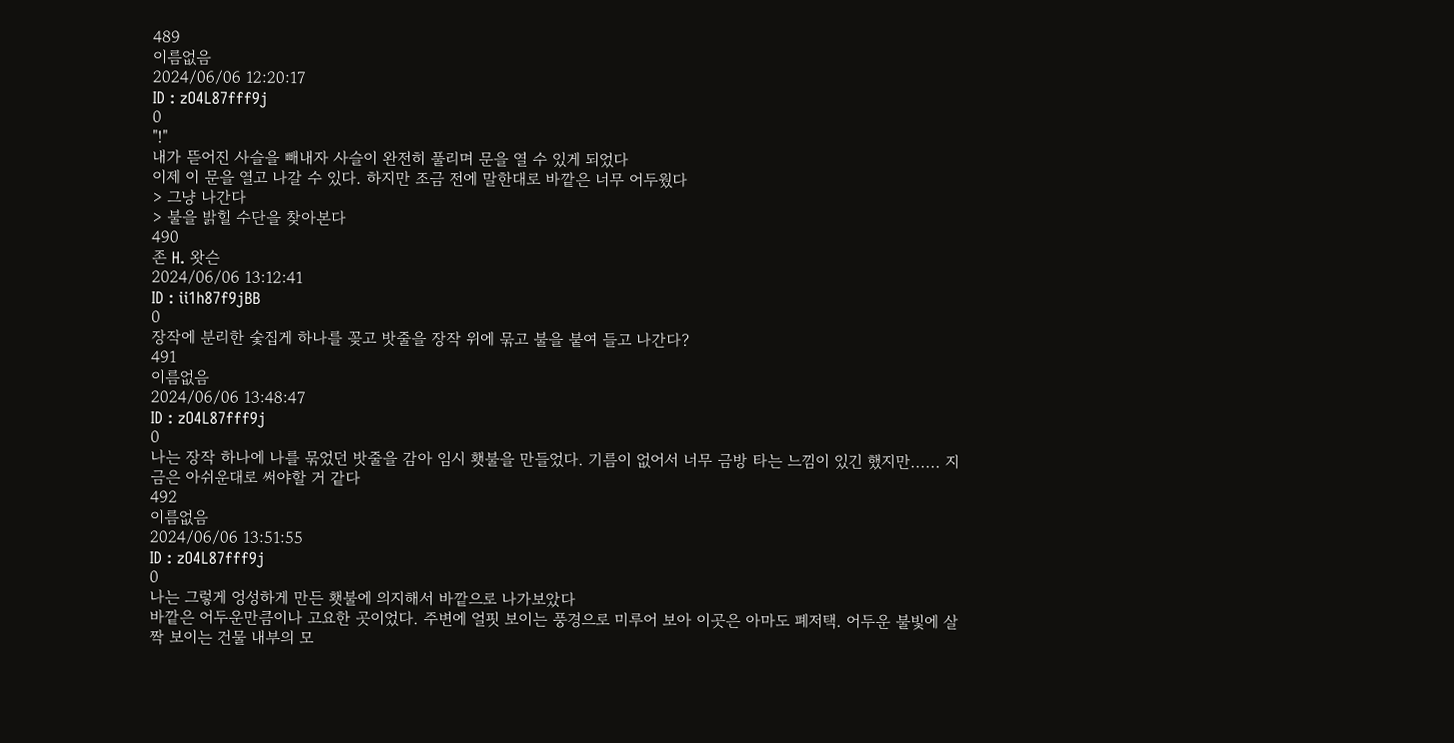489
이름없음
2024/06/06 12:20:17
ID : zO4L87fff9j
0
"!"
내가 뜯어진 사슬을 빼내자 사슬이 완전히 풀리며 문을 열 수 있게 되었다
이제 이 문을 열고 나갈 수 있다. 하지만 조금 전에 말한대로 바깥은 너무 어두웠다
> 그냥 나간다
> 불을 밝힐 수단을 찾아본다
490
존 H. 왓슨
2024/06/06 13:12:41
ID : ii1h87f9jBB
0
장작에 분리한 숯집게 하나를 꽂고 밧줄을 장작 위에 묶고 불을 붙여 들고 나간다?
491
이름없음
2024/06/06 13:48:47
ID : zO4L87fff9j
0
나는 장작 하나에 나를 묶었던 밧줄을 감아 임시 횃불을 만들었다. 기름이 없어서 너무 금방 타는 느낌이 있긴 했지만...... 지금은 아쉬운대로 써야할 거 같다
492
이름없음
2024/06/06 13:51:55
ID : zO4L87fff9j
0
나는 그렇게 엉성하게 만든 횃불에 의지해서 바깥으로 나가보았다
바깥은 어두운만큼이나 고요한 곳이었다. 주변에 얼핏 보이는 풍경으로 미루어 보아 이곳은 아마도 폐저택. 어두운 불빛에 살짝 보이는 건물 내부의 모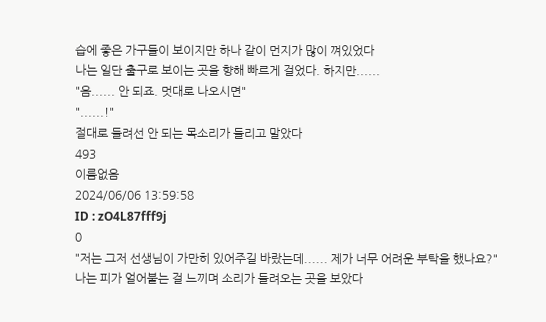습에 좋은 가구들이 보이지만 하나 같이 먼지가 많이 껴있었다
나는 일단 출구로 보이는 곳을 향해 빠르게 걸었다. 하지만......
"음...... 안 되죠. 멋대로 나오시면"
"......!"
절대로 들려선 안 되는 목소리가 들리고 말았다
493
이름없음
2024/06/06 13:59:58
ID : zO4L87fff9j
0
"저는 그저 선생님이 가만히 있어주길 바랐는데...... 제가 너무 어려운 부탁을 했나요?"
나는 피가 얼어붙는 걸 느끼며 소리가 들려오는 곳을 보았다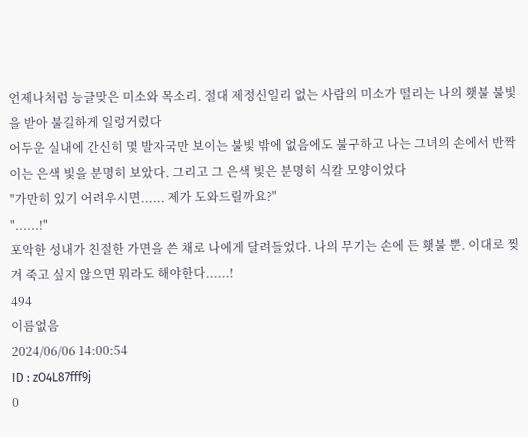언제나처럼 능글맞은 미소와 목소리. 절대 제정신일리 없는 사람의 미소가 떨리는 나의 횃불 불빛을 받아 불길하게 일렁거렸다
어두운 실내에 간신히 몇 발자국만 보이는 불빛 밖에 없음에도 불구하고 나는 그녀의 손에서 반짝이는 은색 빛을 분명히 보았다. 그리고 그 은색 빛은 분명히 식칼 모양이었다
"가만히 있기 어려우시면...... 제가 도와드릴까요?"
"......!"
포악한 성내가 친절한 가면을 쓴 채로 나에게 달려들었다. 나의 무기는 손에 든 횃불 뿐. 이대로 찢겨 죽고 싶지 않으면 뭐라도 해야한다......!
494
이름없음
2024/06/06 14:00:54
ID : zO4L87fff9j
0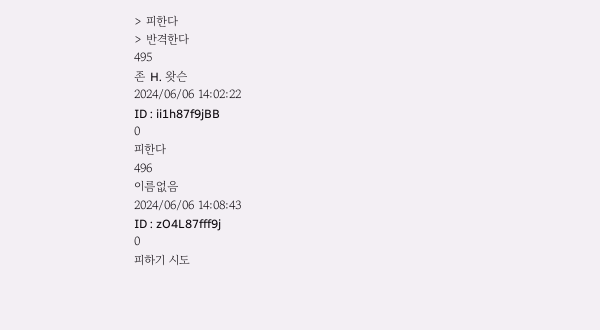> 피한다
> 반격한다
495
존 H. 왓슨
2024/06/06 14:02:22
ID : ii1h87f9jBB
0
피한다
496
이름없음
2024/06/06 14:08:43
ID : zO4L87fff9j
0
피하기 시도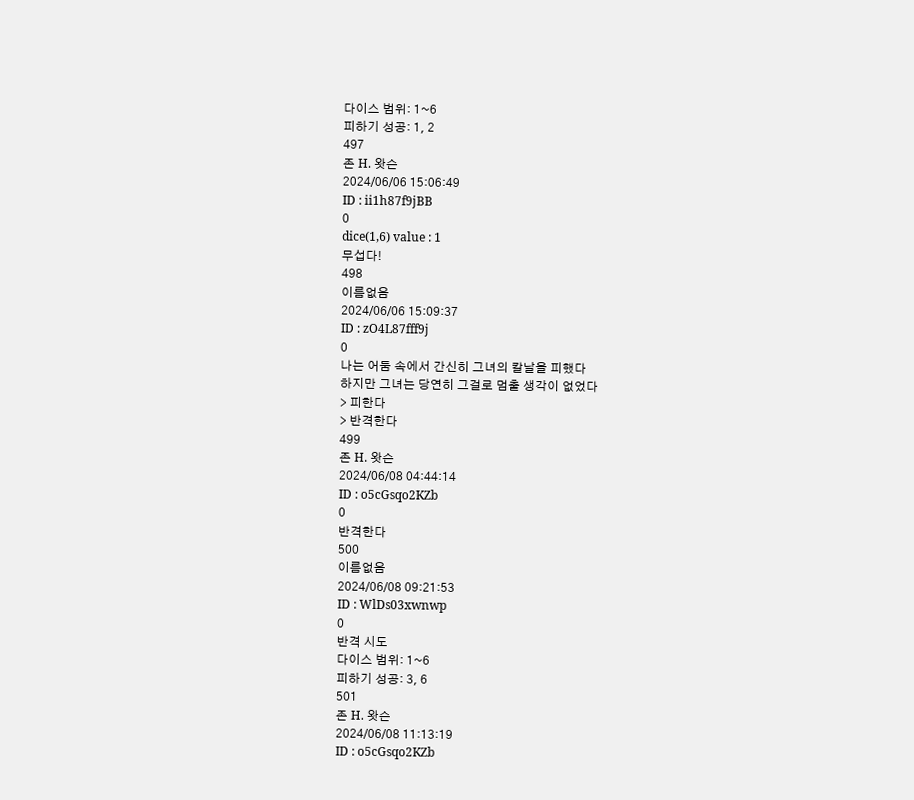다이스 범위: 1~6
피하기 성공: 1, 2
497
존 H. 왓슨
2024/06/06 15:06:49
ID : ii1h87f9jBB
0
dice(1,6) value : 1
무섭다!
498
이름없음
2024/06/06 15:09:37
ID : zO4L87fff9j
0
나는 어둠 속에서 간신히 그녀의 칼날을 피했다
하지만 그녀는 당연히 그걸로 멈출 생각이 없었다
> 피한다
> 반격한다
499
존 H. 왓슨
2024/06/08 04:44:14
ID : o5cGsqo2KZb
0
반격한다
500
이름없음
2024/06/08 09:21:53
ID : WlDs03xwnwp
0
반격 시도
다이스 범위: 1~6
피하기 성공: 3, 6
501
존 H. 왓슨
2024/06/08 11:13:19
ID : o5cGsqo2KZb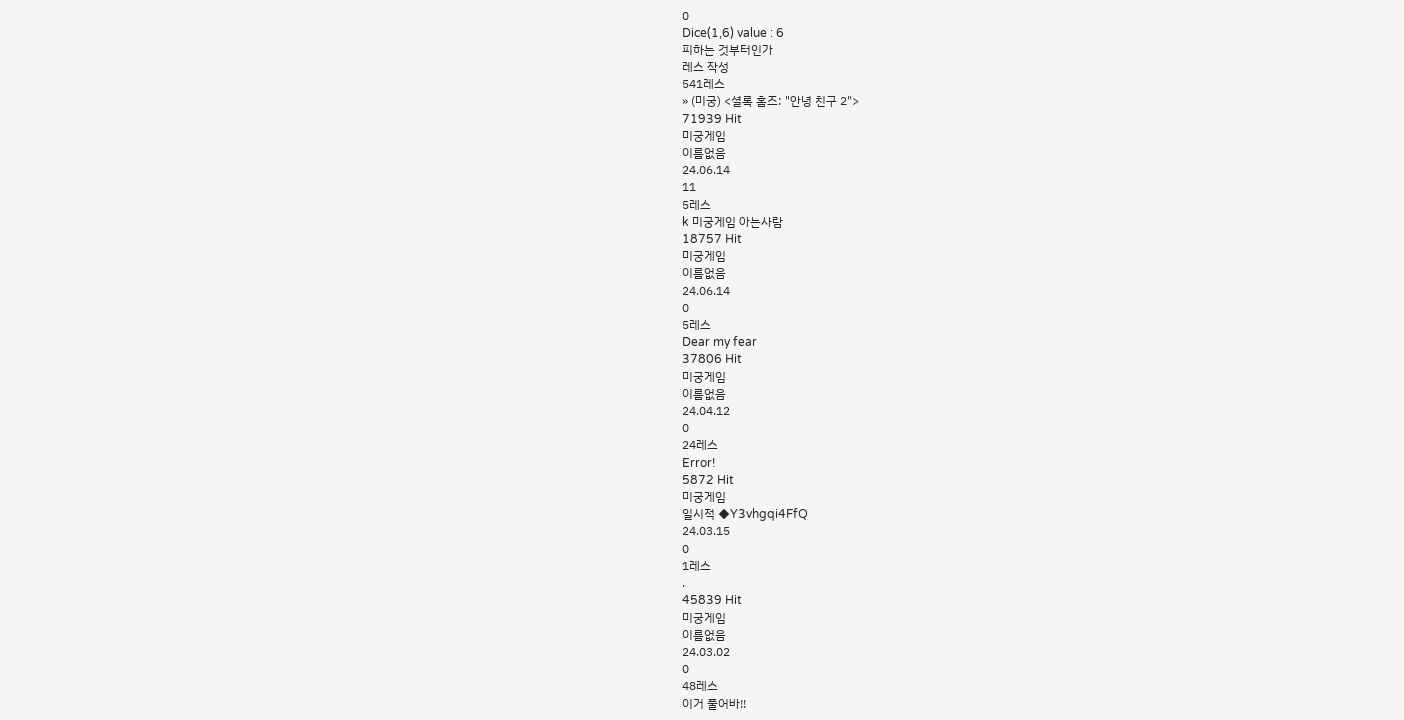0
Dice(1,6) value : 6
피하는 것부터인가
레스 작성
541레스
» (미궁) <셜록 홈즈: "안녕 친구 2">
71939 Hit
미궁게임
이름없음
24.06.14
11
5레스
k 미궁게임 아는사람
18757 Hit
미궁게임
이름없음
24.06.14
0
5레스
Dear my fear
37806 Hit
미궁게임
이름없음
24.04.12
0
24레스
Error!
5872 Hit
미궁게임
일시적 ◆Y3vhgqi4FfQ
24.03.15
0
1레스
.
45839 Hit
미궁게임
이름없음
24.03.02
0
48레스
이거 풀어바!!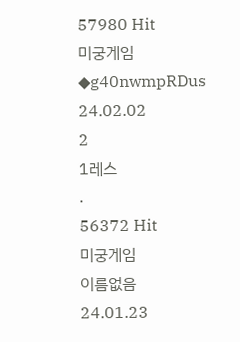57980 Hit
미궁게임
◆g40nwmpRDus
24.02.02
2
1레스
.
56372 Hit
미궁게임
이름없음
24.01.23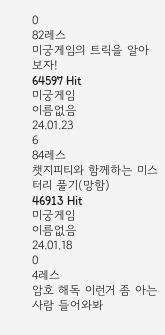0
82레스
미궁게임의 트릭을 알아보자!
64597 Hit
미궁게임
이름없음
24.01.23
6
84레스
챗지피티와 함께하는 미스터리 풀기(망함)
46913 Hit
미궁게임
이름없음
24.01.18
0
4레스
암호 해독 이런거 좀 아는 사람 들어와봐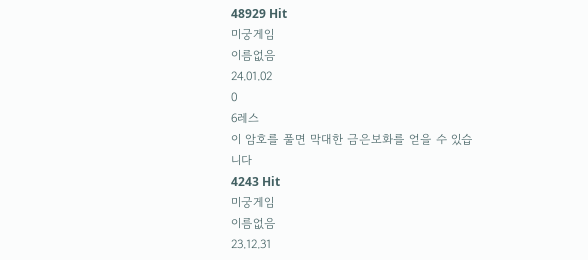48929 Hit
미궁게임
이름없음
24.01.02
0
6레스
이 암호를 풀면 막대한 금은보화를 얻을 수 있습니다
4243 Hit
미궁게임
이름없음
23.12.31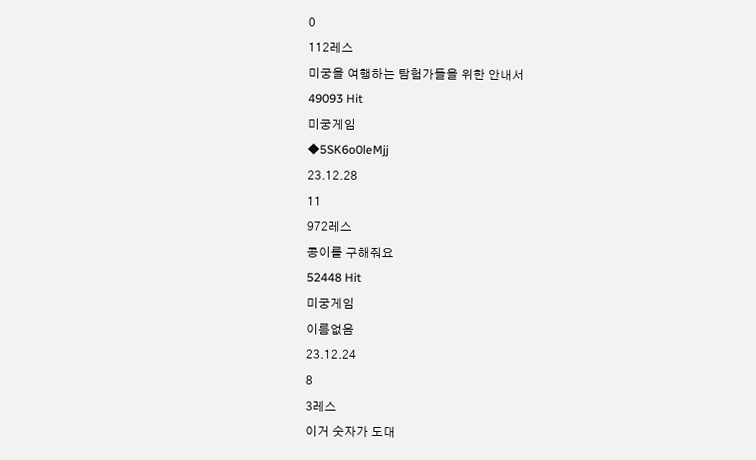0
112레스
미궁을 여행하는 탐험가들을 위한 안내서
49093 Hit
미궁게임
◆5SK6o0leMjj
23.12.28
11
972레스
콩이를 구해줘요
52448 Hit
미궁게임
이름없음
23.12.24
8
3레스
이거 숫자가 도대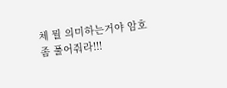체 뭘 의미하는거야 암호 좀 풀어줘라!!!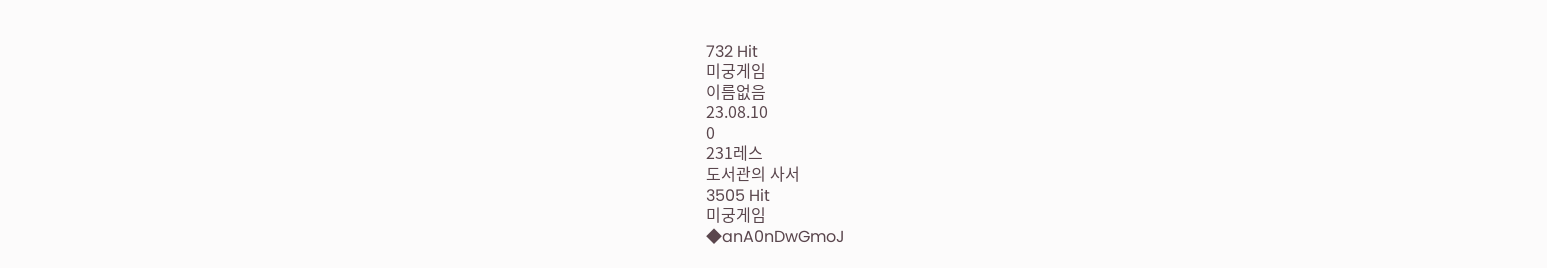732 Hit
미궁게임
이름없음
23.08.10
0
231레스
도서관의 사서
3505 Hit
미궁게임
◆anA0nDwGmoJ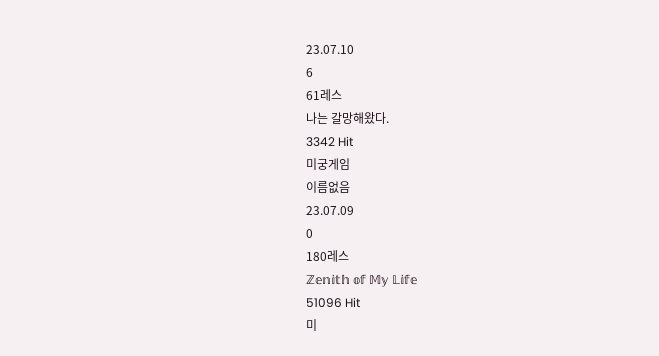23.07.10
6
61레스
나는 갈망해왔다.
3342 Hit
미궁게임
이름없음
23.07.09
0
180레스
ℤ𝕖𝕟𝕚𝕥𝕙 𝕠𝕗 𝕄𝕪 𝕃𝕚𝕗𝕖
51096 Hit
미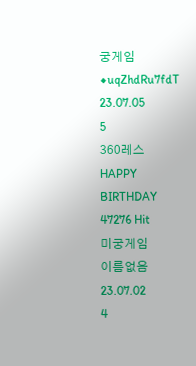궁게임
◆uqZhdRu7fdT
23.07.05
5
360레스
HAPPY BIRTHDAY
47276 Hit
미궁게임
이름없음
23.07.02
4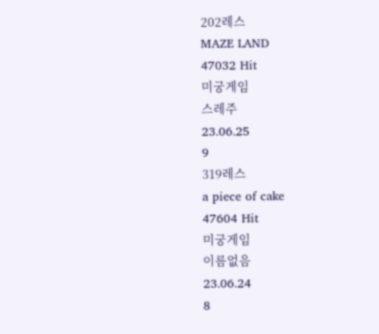202레스
MAZE LAND
47032 Hit
미궁게임
스레주
23.06.25
9
319레스
a piece of cake
47604 Hit
미궁게임
이름없음
23.06.24
8